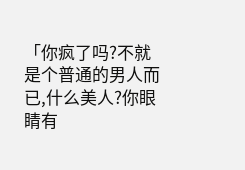「你疯了吗?不就是个普通的男人而已,什么美人?你眼睛有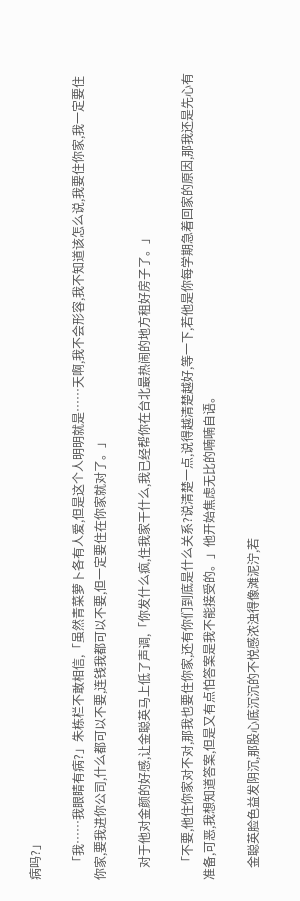病吗?」

    「我……我眼睛有病?」朱栋栏不敢相信,「虽然青菜萝卜各有人爱,但是这个人明明就是……天啊,我不会形容,我不知道该怎么说,我要住你家,我一定要住你家,要我进你公司,什么都可以不要,连钱我都可以不要,但一定要住在你家就对了。」

    对于他对金颜的好感,让金聪英马上低了声调,「你发什么疯,住我家干什么,我已经帮你在台北最热闹的地方租好房子了。」

    「不要,他住你家对不对,那我也要住你家,还有你们到底是什么关系?说清楚一点,说得越清楚越好,等一下,若他是你每学期急着回家的原因,那我还是先心有准备,可恶,我想知道答案,但是又有点怕答案是我不能接受的。」他开始焦虑无比的喃喃自语。

    金聪英脸色益发阴沉,那股心底沉沉的不悦感浓浊得像滩泥泞,若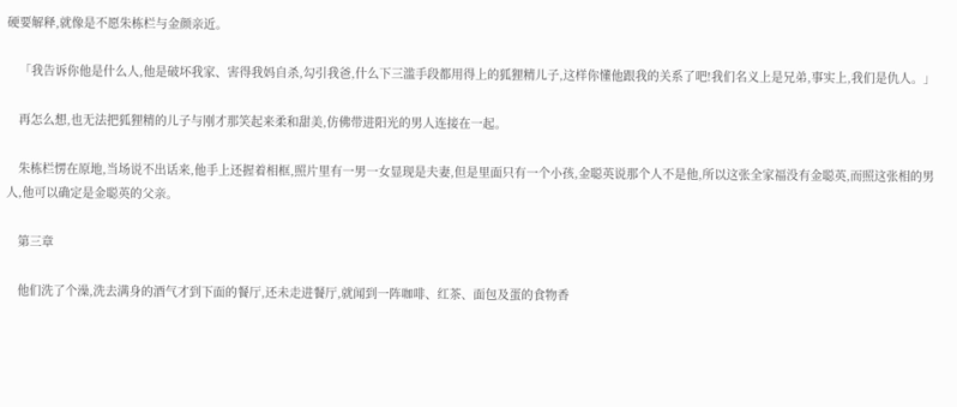硬要解释,就像是不愿朱栋栏与金颜亲近。

    「我告诉你他是什么人,他是破坏我家、害得我妈自杀,勾引我爸,什么下三滥手段都用得上的狐狸精儿子,这样你懂他跟我的关系了吧!我们名义上是兄弟,事实上,我们是仇人。」

    再怎么想,也无法把狐狸精的儿子与刚才那笑起来柔和甜美,仿佛带进阳光的男人连接在一起。

    朱栋栏愣在原地,当场说不出话来,他手上还握着相框,照片里有一男一女显现是夫妻,但是里面只有一个小孩,金聪英说那个人不是他,所以这张全家福没有金聪英,而照这张相的男人,他可以确定是金聪英的父亲。

    第三章

    他们洗了个澡,洗去满身的酒气才到下面的餐厅,还未走进餐厅,就闻到一阵咖啡、红茶、面包及蛋的食物香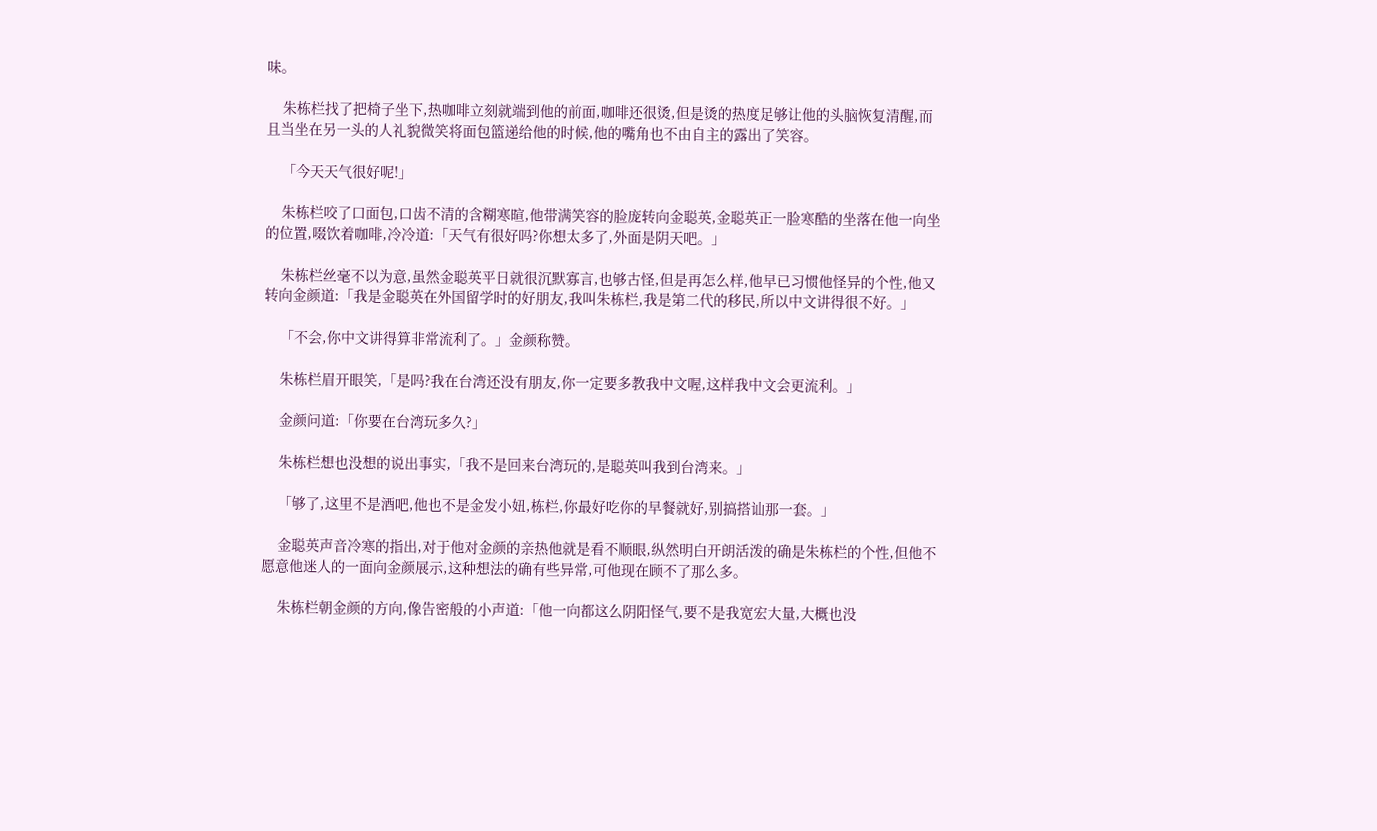味。

    朱栋栏找了把椅子坐下,热咖啡立刻就端到他的前面,咖啡还很烫,但是烫的热度足够让他的头脑恢复清醒,而且当坐在另一头的人礼貌微笑将面包篮递给他的时候,他的嘴角也不由自主的露出了笑容。

    「今天天气很好呢!」

    朱栋栏咬了口面包,口齿不清的含糊寒暄,他带满笑容的脸庞转向金聪英,金聪英正一脸寒酷的坐落在他一向坐的位置,啜饮着咖啡,冷冷道:「天气有很好吗?你想太多了,外面是阴天吧。」

    朱栋栏丝毫不以为意,虽然金聪英平日就很沉默寡言,也够古怪,但是再怎么样,他早已习惯他怪异的个性,他又转向金颜道:「我是金聪英在外国留学时的好朋友,我叫朱栋栏,我是第二代的移民,所以中文讲得很不好。」

    「不会,你中文讲得算非常流利了。」金颜称赞。

    朱栋栏眉开眼笑,「是吗?我在台湾还没有朋友,你一定要多教我中文喔,这样我中文会更流利。」

    金颜问道:「你要在台湾玩多久?」

    朱栋栏想也没想的说出事实,「我不是回来台湾玩的,是聪英叫我到台湾来。」

    「够了,这里不是酒吧,他也不是金发小妞,栋栏,你最好吃你的早餐就好,别搞搭讪那一套。」

    金聪英声音冷寒的指出,对于他对金颜的亲热他就是看不顺眼,纵然明白开朗活泼的确是朱栋栏的个性,但他不愿意他迷人的一面向金颜展示,这种想法的确有些异常,可他现在顾不了那么多。

    朱栋栏朝金颜的方向,像告密般的小声道:「他一向都这么阴阳怪气,要不是我宽宏大量,大概也没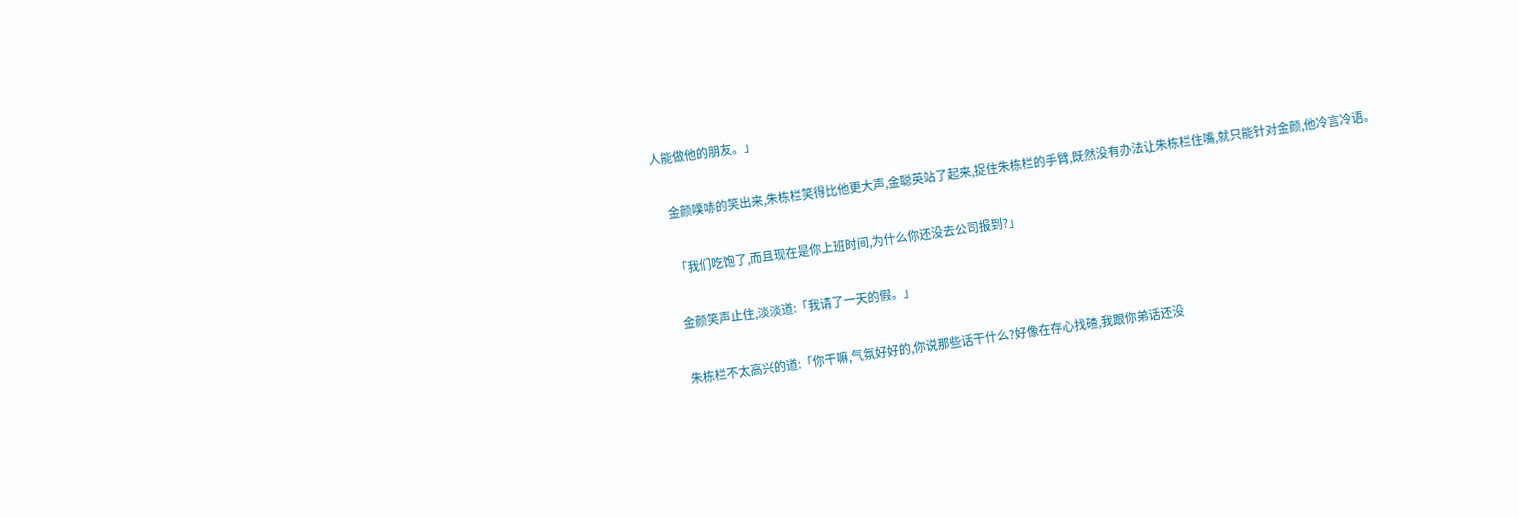人能做他的朋友。」

    金颜噗哧的笑出来,朱栋栏笑得比他更大声,金聪英站了起来,捉住朱栋栏的手臂,既然没有办法让朱栋栏住嘴,就只能针对金颜,他冷言冷语。

    「我们吃饱了,而且现在是你上班时间,为什么你还没去公司报到?」

    金颜笑声止住,淡淡道:「我请了一天的假。」

    朱栋栏不太高兴的道:「你干嘛,气氛好好的,你说那些话干什么?好像在存心找碴,我跟你弟话还没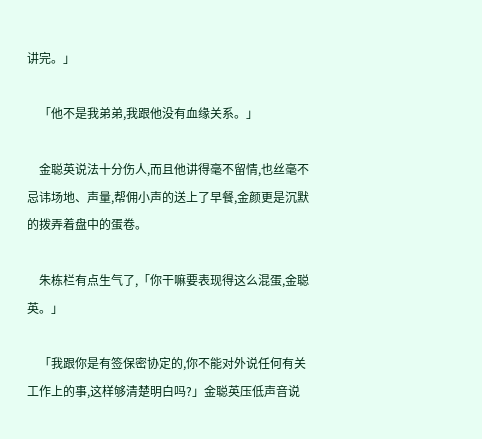讲完。」

    「他不是我弟弟,我跟他没有血缘关系。」

    金聪英说法十分伤人,而且他讲得毫不留情,也丝毫不忌讳场地、声量,帮佣小声的送上了早餐,金颜更是沉默的拨弄着盘中的蛋卷。

    朱栋栏有点生气了,「你干嘛要表现得这么混蛋,金聪英。」

    「我跟你是有签保密协定的,你不能对外说任何有关工作上的事,这样够清楚明白吗?」金聪英压低声音说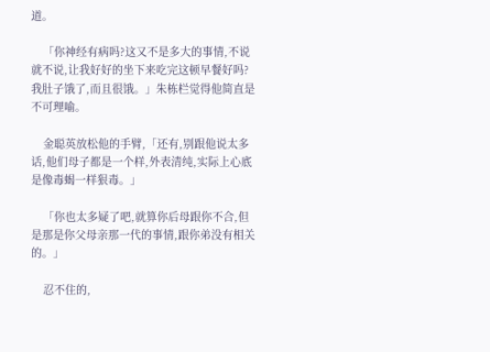道。

    「你神经有病吗?这又不是多大的事情,不说就不说,让我好好的坐下来吃完这顿早餐好吗?我肚子饿了,而且很饿。」朱栋栏觉得他简直是不可理喻。

    金聪英放松他的手臂,「还有,别跟他说太多话,他们母子都是一个样,外表清纯,实际上心底是像毒蝎一样狠毒。」

    「你也太多疑了吧,就算你后母跟你不合,但是那是你父母亲那一代的事情,跟你弟没有相关的。」

    忍不住的,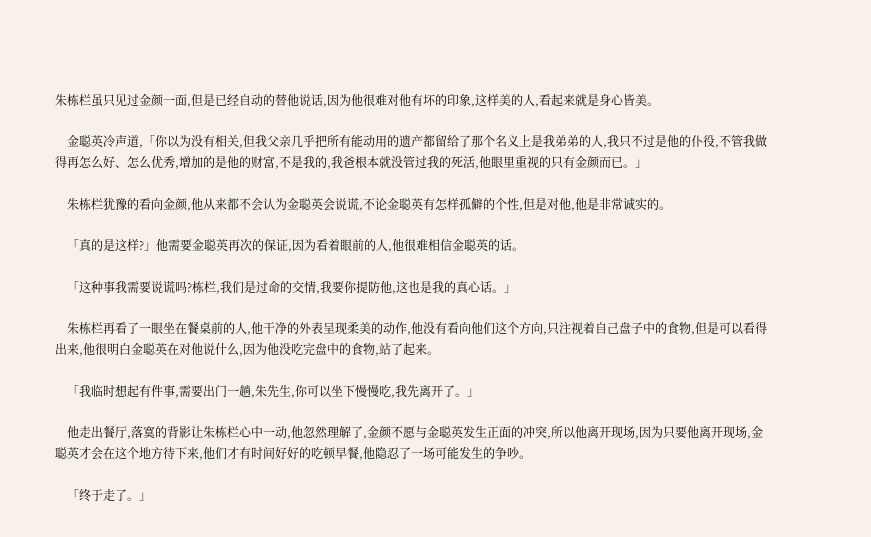朱栋栏虽只见过金颜一面,但是已经自动的替他说话,因为他很难对他有坏的印象,这样美的人,看起来就是身心皆美。

    金聪英冷声道,「你以为没有相关,但我父亲几乎把所有能动用的遗产都留给了那个名义上是我弟弟的人,我只不过是他的仆役,不管我做得再怎么好、怎么优秀,增加的是他的财富,不是我的,我爸根本就没管过我的死活,他眼里重视的只有金颜而已。」

    朱栋栏犹豫的看向金颜,他从来都不会认为金聪英会说谎,不论金聪英有怎样孤僻的个性,但是对他,他是非常诚实的。

    「真的是这样?」他需要金聪英再次的保证,因为看着眼前的人,他很难相信金聪英的话。

    「这种事我需要说谎吗?栋栏,我们是过命的交情,我要你提防他,这也是我的真心话。」

    朱栋栏再看了一眼坐在餐桌前的人,他干净的外表呈现柔美的动作,他没有看向他们这个方向,只注视着自己盘子中的食物,但是可以看得出来,他很明白金聪英在对他说什么,因为他没吃完盘中的食物,站了起来。

    「我临时想起有件事,需要出门一趟,朱先生,你可以坐下慢慢吃,我先离开了。」

    他走出餐厅,落寞的背影让朱栋栏心中一动,他忽然理解了,金颜不愿与金聪英发生正面的冲突,所以他离开现场,因为只要他离开现场,金聪英才会在这个地方待下来,他们才有时间好好的吃顿早餐,他隐忍了一场可能发生的争吵。

    「终于走了。」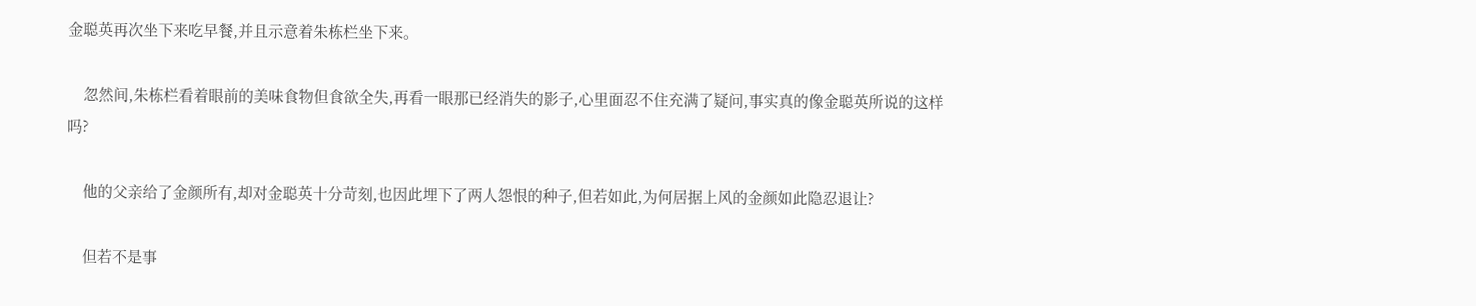金聪英再次坐下来吃早餐,并且示意着朱栋栏坐下来。

    忽然间,朱栋栏看着眼前的美味食物但食欲全失,再看一眼那已经消失的影子,心里面忍不住充满了疑问,事实真的像金聪英所说的这样吗?

    他的父亲给了金颜所有,却对金聪英十分苛刻,也因此埋下了两人怨恨的种子,但若如此,为何居据上风的金颜如此隐忍退让?

    但若不是事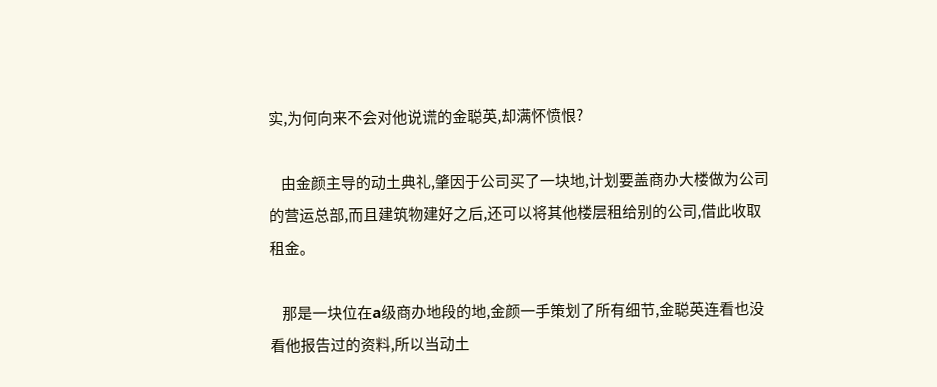实,为何向来不会对他说谎的金聪英,却满怀愤恨?

    由金颜主导的动土典礼,肇因于公司买了一块地,计划要盖商办大楼做为公司的营运总部,而且建筑物建好之后,还可以将其他楼层租给别的公司,借此收取租金。

    那是一块位在a级商办地段的地,金颜一手策划了所有细节,金聪英连看也没看他报告过的资料,所以当动土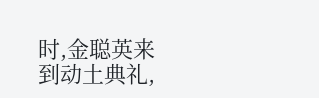时,金聪英来到动土典礼,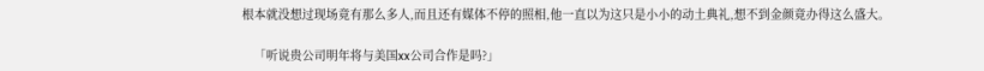根本就没想过现场竟有那么多人,而且还有媒体不停的照相,他一直以为这只是小小的动土典礼,想不到金颜竟办得这么盛大。

    「听说贵公司明年将与美国xx公司合作是吗?」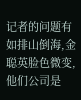记者的问题有如排山倒海,金聪英脸色微变,他们公司是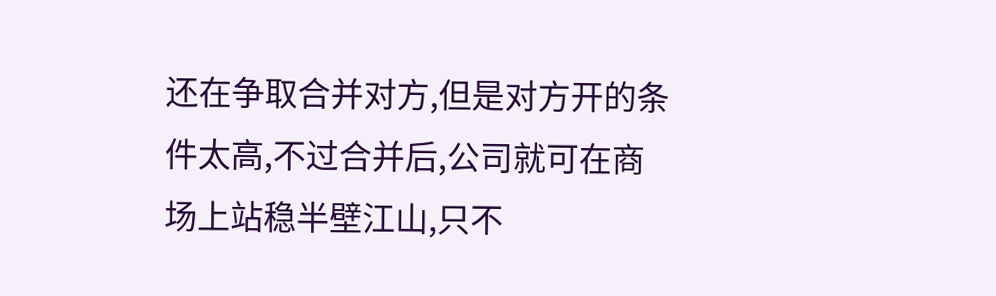还在争取合并对方,但是对方开的条件太高,不过合并后,公司就可在商场上站稳半壁江山,只不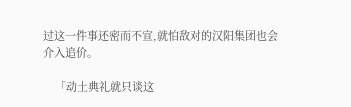过这一件事还密而不宣,就怕敌对的汉阳集团也会介入追价。

    「动土典礼就只谈这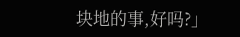块地的事,好吗?」